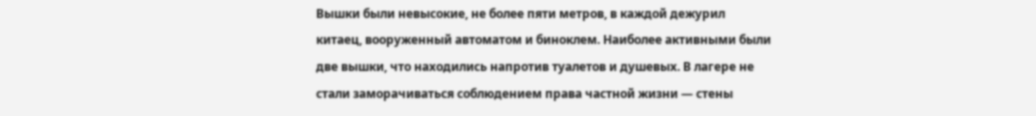Вышки были невысокие, не более пяти метров, в каждой дежурил китаец, вооруженный автоматом и биноклем. Наиболее активными были две вышки, что находились напротив туалетов и душевых. В лагере не стали заморачиваться соблюдением права частной жизни — стены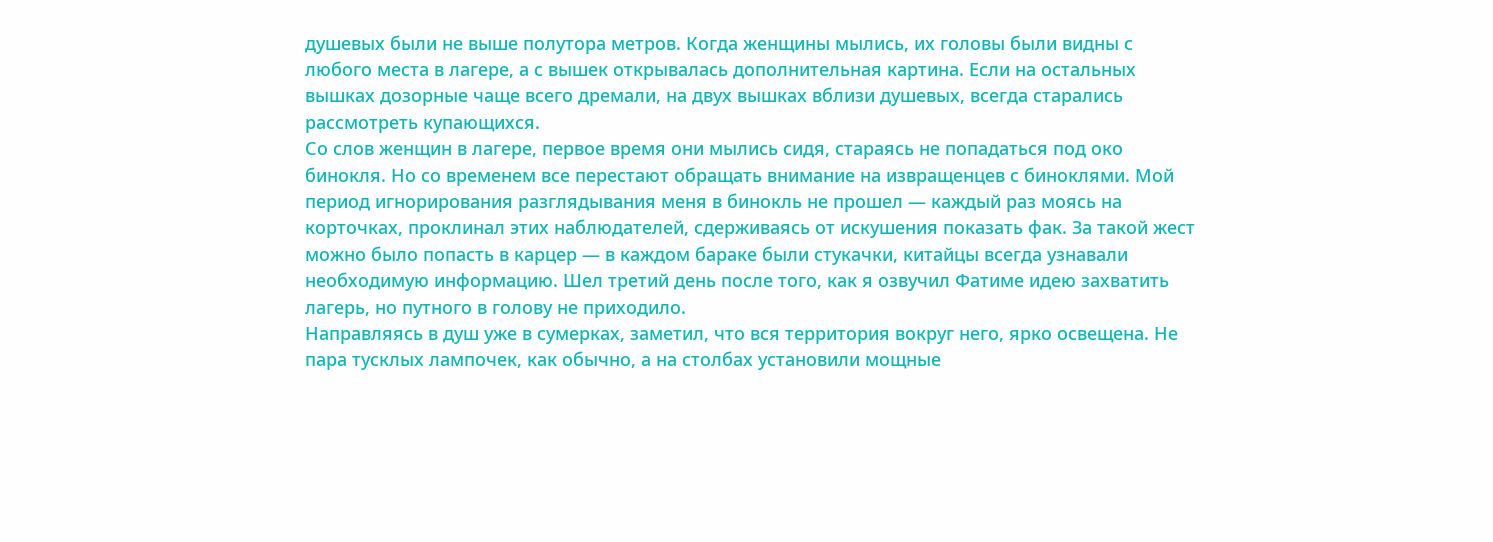душевых были не выше полутора метров. Когда женщины мылись, их головы были видны с любого места в лагере, а с вышек открывалась дополнительная картина. Если на остальных вышках дозорные чаще всего дремали, на двух вышках вблизи душевых, всегда старались рассмотреть купающихся.
Со слов женщин в лагере, первое время они мылись сидя, стараясь не попадаться под око бинокля. Но со временем все перестают обращать внимание на извращенцев с биноклями. Мой период игнорирования разглядывания меня в бинокль не прошел — каждый раз моясь на корточках, проклинал этих наблюдателей, сдерживаясь от искушения показать фак. За такой жест можно было попасть в карцер — в каждом бараке были стукачки, китайцы всегда узнавали необходимую информацию. Шел третий день после того, как я озвучил Фатиме идею захватить лагерь, но путного в голову не приходило.
Направляясь в душ уже в сумерках, заметил, что вся территория вокруг него, ярко освещена. Не пара тусклых лампочек, как обычно, а на столбах установили мощные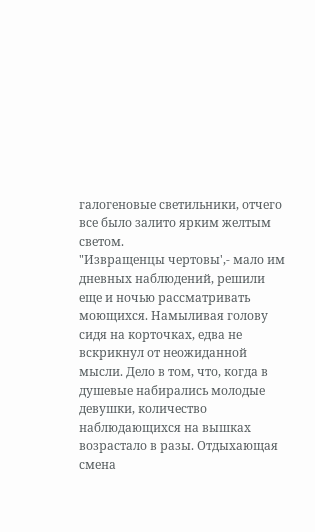галогеновые светильники, отчего все было залито ярким желтым светом.
"Извращенцы чертовы',- мало им дневных наблюдений, решили еще и ночью рассматривать моющихся. Намыливая голову сидя на корточках, едва не вскрикнул от неожиданной мысли. Дело в том, что, когда в душевые набирались молодые девушки, количество наблюдающихся на вышках возрастало в разы. Отдыхающая смена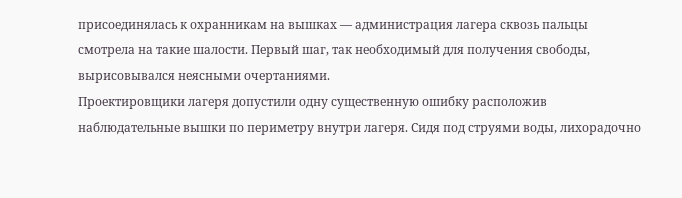присоединялась к охранникам на вышках — администрация лагера сквозь пальцы смотрела на такие шалости. Первый шаг, так необходимый для получения свободы, вырисовывался неясными очертаниями.
Проектировщики лагеря допустили одну существенную ошибку расположив наблюдательные вышки по периметру внутри лагеря. Сидя под струями воды, лихорадочно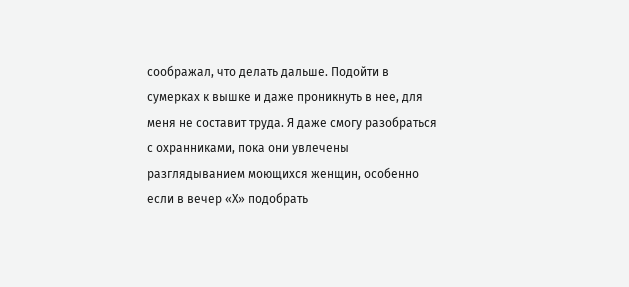соображал, что делать дальше. Подойти в сумерках к вышке и даже проникнуть в нее, для меня не составит труда. Я даже смогу разобраться с охранниками, пока они увлечены разглядыванием моющихся женщин, особенно если в вечер «Х» подобрать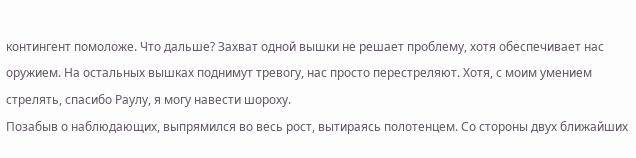контингент помоложе. Что дальше? Захват одной вышки не решает проблему, хотя обеспечивает нас оружием. На остальных вышках поднимут тревогу, нас просто перестреляют. Хотя, с моим умением стрелять, спасибо Раулу, я могу навести шороху.
Позабыв о наблюдающих, выпрямился во весь рост, вытираясь полотенцем. Со стороны двух ближайших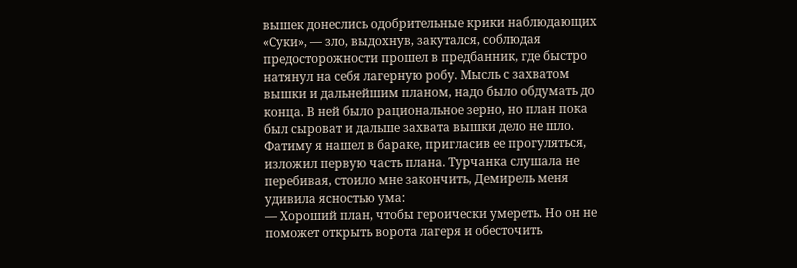вышек донеслись одобрительные крики наблюдающих
«Суки», — зло, выдохнув, закутался, соблюдая предосторожности прошел в предбанник, где быстро натянул на себя лагерную робу. Мысль с захватом вышки и дальнейшим планом, надо было обдумать до конца. В ней было рациональное зерно, но план пока был сыроват и дальше захвата вышки дело не шло. Фатиму я нашел в бараке, пригласив ее прогуляться, изложил первую часть плана. Турчанка слушала не перебивая, стоило мне закончить, Демирель меня удивила ясностью ума:
— Хороший план, чтобы героически умереть. Но он не поможет открыть ворота лагеря и обесточить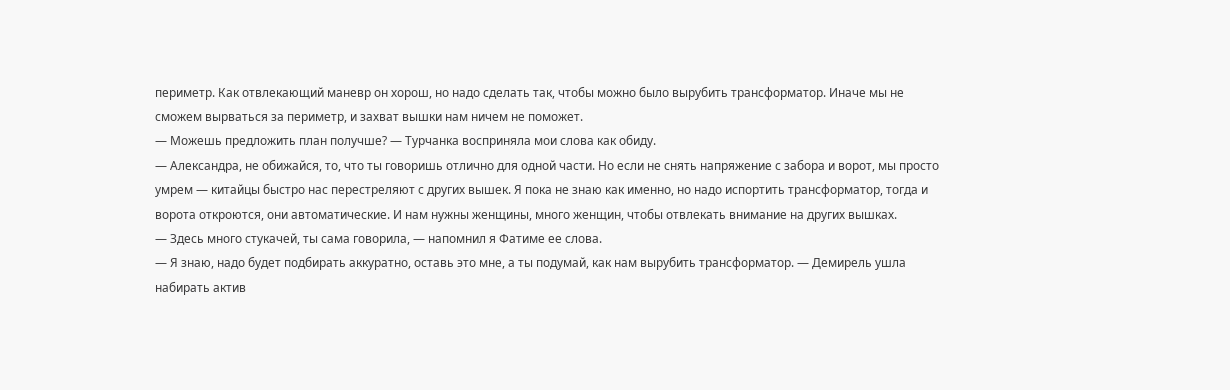периметр. Как отвлекающий маневр он хорош, но надо сделать так, чтобы можно было вырубить трансформатор. Иначе мы не сможем вырваться за периметр, и захват вышки нам ничем не поможет.
— Можешь предложить план получше? — Турчанка восприняла мои слова как обиду.
— Александра, не обижайся, то, что ты говоришь отлично для одной части. Но если не снять напряжение с забора и ворот, мы просто умрем — китайцы быстро нас перестреляют с других вышек. Я пока не знаю как именно, но надо испортить трансформатор, тогда и ворота откроются, они автоматические. И нам нужны женщины, много женщин, чтобы отвлекать внимание на других вышках.
— Здесь много стукачей, ты сама говорила, — напомнил я Фатиме ее слова.
— Я знаю, надо будет подбирать аккуратно, оставь это мне, а ты подумай, как нам вырубить трансформатор. — Демирель ушла набирать актив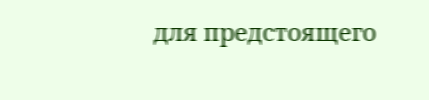для предстоящего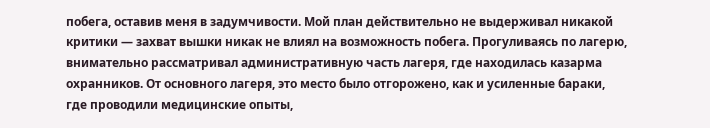побега, оставив меня в задумчивости. Мой план действительно не выдерживал никакой критики — захват вышки никак не влиял на возможность побега. Прогуливаясь по лагерю, внимательно рассматривал административную часть лагеря, где находилась казарма охранников. От основного лагеря, это место было отгорожено, как и усиленные бараки, где проводили медицинские опыты,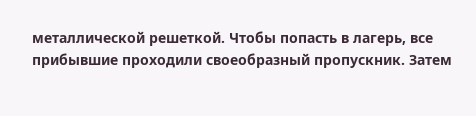металлической решеткой. Чтобы попасть в лагерь, все прибывшие проходили своеобразный пропускник. Затем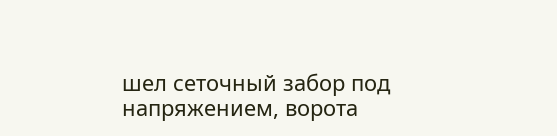шел сеточный забор под напряжением, ворота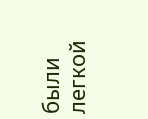были легкой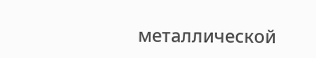металлической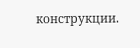конструкции.